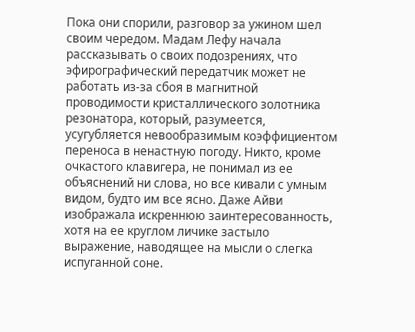Пока они спорили, разговор за ужином шел своим чередом. Мадам Лефу начала рассказывать о своих подозрениях, что эфирографический передатчик может не работать из-за сбоя в магнитной проводимости кристаллического золотника резонатора, который, разумеется, усугубляется невообразимым коэффициентом переноса в ненастную погоду. Никто, кроме очкастого клавигера, не понимал из ее объяснений ни слова, но все кивали с умным видом, будто им все ясно. Даже Айви изображала искреннюю заинтересованность, хотя на ее круглом личике застыло выражение, наводящее на мысли о слегка испуганной соне.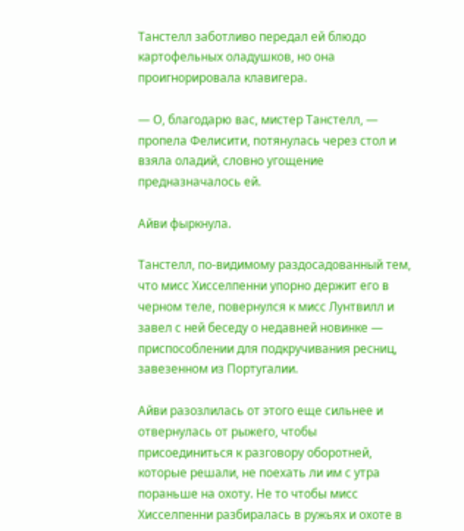Танстелл заботливо передал ей блюдо картофельных оладушков, но она проигнорировала клавигера.

— О, благодарю вас, мистер Танстелл, — пропела Фелисити, потянулась через стол и взяла оладий, словно угощение предназначалось ей.

Айви фыркнула.

Танстелл, по-видимому раздосадованный тем, что мисс Хисселпенни упорно держит его в черном теле, повернулся к мисс Лунтвилл и завел с ней беседу о недавней новинке — приспособлении для подкручивания ресниц, завезенном из Португалии.

Айви разозлилась от этого еще сильнее и отвернулась от рыжего, чтобы присоединиться к разговору оборотней, которые решали, не поехать ли им с утра пораньше на охоту. Не то чтобы мисс Хисселпенни разбиралась в ружьях и охоте в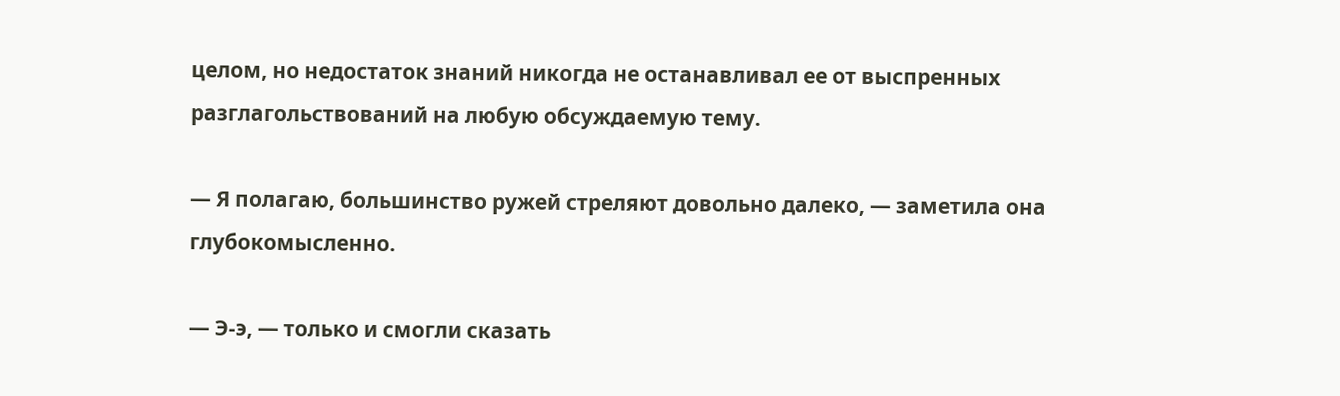целом, но недостаток знаний никогда не останавливал ее от выспренных разглагольствований на любую обсуждаемую тему.

— Я полагаю, большинство ружей стреляют довольно далеко, — заметила она глубокомысленно.

— Э-э, — только и смогли сказать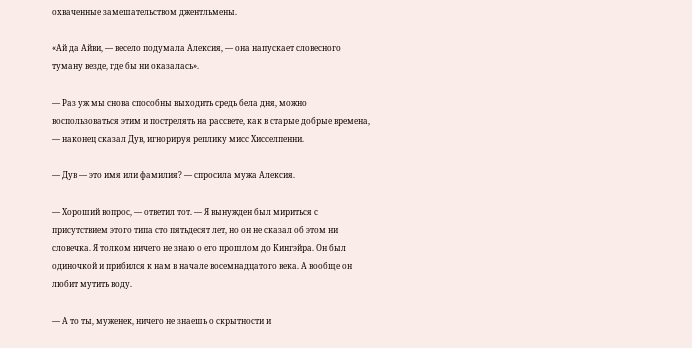охваченные замешательством джентльмены.

«Ай да Айви, — весело подумала Алексия, — она напускает словесного туману везде, где бы ни оказалась».

— Раз уж мы снова способны выходить средь бела дня, можно воспользоваться этим и пострелять на рассвете, как в старые добрые времена, — наконец сказал Дув, игнорируя реплику мисс Хисселпенни.

— Дув — это имя или фамилия? — спросила мужа Алексия.

— Хороший вопрос, — ответил тот. — Я вынужден был мириться с присутствием этого типа сто пятьдесят лет, но он не сказал об этом ни словечка. Я толком ничего не знаю о его прошлом до Кингэйра. Он был одиночкой и прибился к нам в начале восемнадцатого века. А вообще он любит мутить воду.

— А то ты, муженек, ничего не знаешь о скрытности и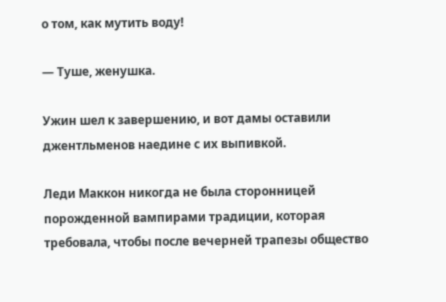о том, как мутить воду!

— Туше, женушка.

Ужин шел к завершению, и вот дамы оставили джентльменов наедине с их выпивкой.

Леди Маккон никогда не была сторонницей порожденной вампирами традиции, которая требовала, чтобы после вечерней трапезы общество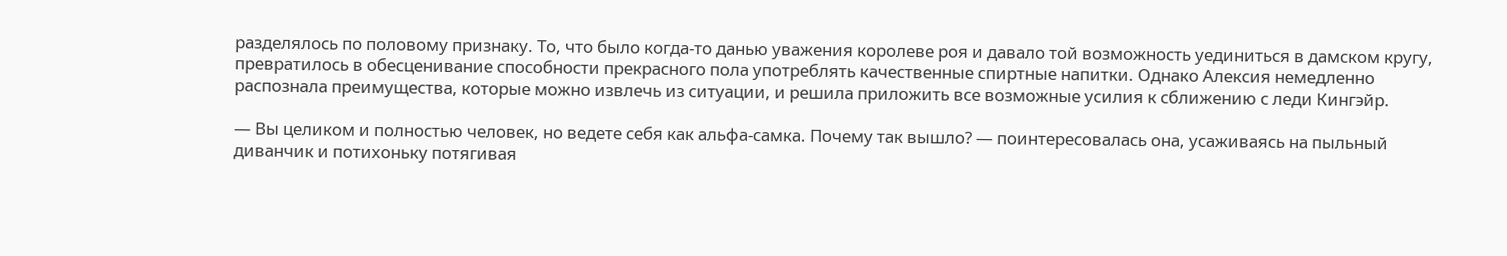разделялось по половому признаку. То, что было когда-то данью уважения королеве роя и давало той возможность уединиться в дамском кругу, превратилось в обесценивание способности прекрасного пола употреблять качественные спиртные напитки. Однако Алексия немедленно распознала преимущества, которые можно извлечь из ситуации, и решила приложить все возможные усилия к сближению с леди Кингэйр.

— Вы целиком и полностью человек, но ведете себя как альфа-самка. Почему так вышло? — поинтересовалась она, усаживаясь на пыльный диванчик и потихоньку потягивая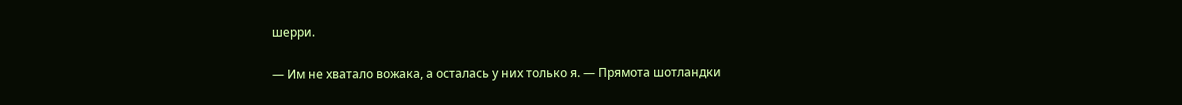шерри.

— Им не хватало вожака, а осталась у них только я. — Прямота шотландки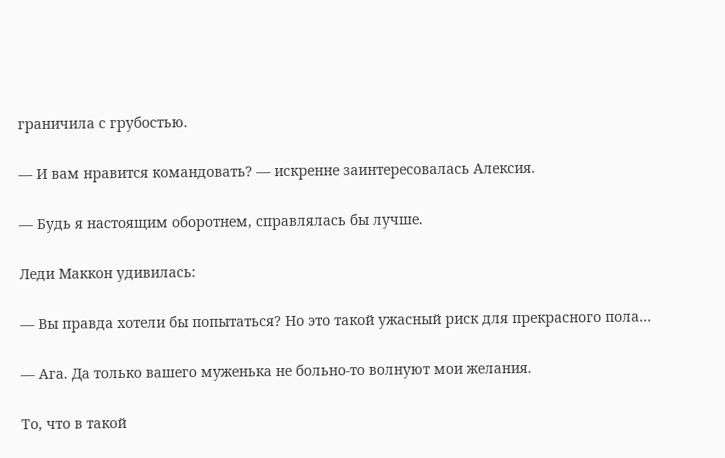граничила с грубостью.

— И вам нравится командовать? — искренне заинтересовалась Алексия.

— Будь я настоящим оборотнем, справлялась бы лучше.

Леди Маккон удивилась:

— Вы правда хотели бы попытаться? Но это такой ужасный риск для прекрасного пола…

— Ага. Да только вашего муженька не больно-то волнуют мои желания.

То, что в такой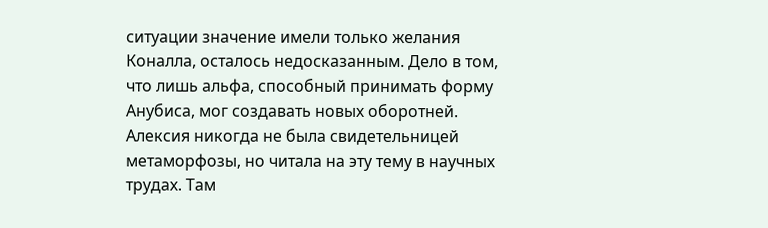ситуации значение имели только желания Коналла, осталось недосказанным. Дело в том, что лишь альфа, способный принимать форму Анубиса, мог создавать новых оборотней. Алексия никогда не была свидетельницей метаморфозы, но читала на эту тему в научных трудах. Там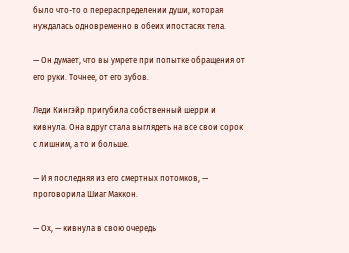было что-то о перераспределении души, которая нуждалась одновременно в обеих ипостасях тела.

— Он думает, что вы умрете при попытке обращения от его руки. Точнее, от его зубов.

Леди Кингэйр пригубила собственный шерри и кивнула. Она вдруг стала выглядеть на все свои сорок с лишним, а то и больше.

— И я последняя из его смертных потомков, — проговорила Шиаг Маккон.

— Ох, — кивнула в свою очередь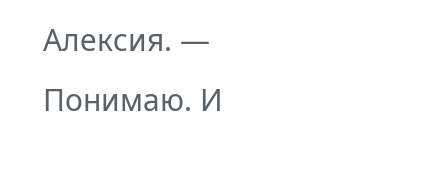Алексия. — Понимаю. И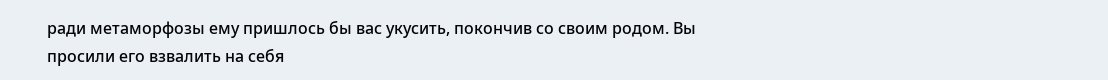ради метаморфозы ему пришлось бы вас укусить, покончив со своим родом. Вы просили его взвалить на себя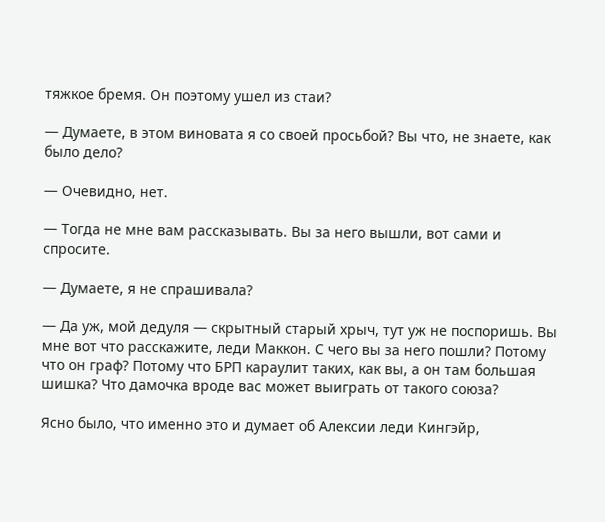тяжкое бремя. Он поэтому ушел из стаи?

— Думаете, в этом виновата я со своей просьбой? Вы что, не знаете, как было дело?

— Очевидно, нет.

— Тогда не мне вам рассказывать. Вы за него вышли, вот сами и спросите.

— Думаете, я не спрашивала?

— Да уж, мой дедуля — скрытный старый хрыч, тут уж не поспоришь. Вы мне вот что расскажите, леди Маккон. С чего вы за него пошли? Потому что он граф? Потому что БРП караулит таких, как вы, а он там большая шишка? Что дамочка вроде вас может выиграть от такого союза?

Ясно было, что именно это и думает об Алексии леди Кингэйр,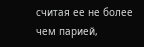считая ее не более чем парией,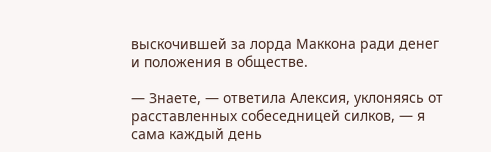выскочившей за лорда Маккона ради денег и положения в обществе.

— Знаете, — ответила Алексия, уклоняясь от расставленных собеседницей силков, — я сама каждый день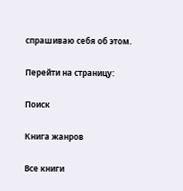спрашиваю себя об этом.

Перейти на страницу:

Поиск

Книга жанров

Все книги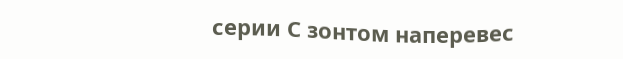серии С зонтом наперевес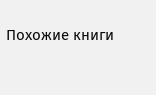Похожие книги